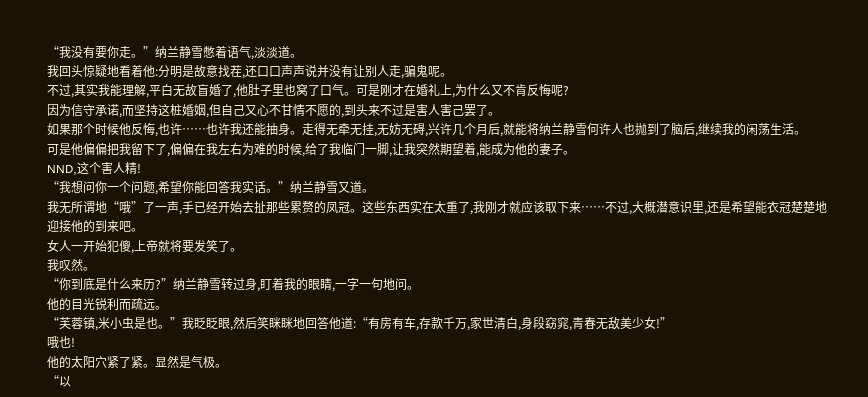“我没有要你走。”纳兰静雪憋着语气,淡淡道。
我回头惊疑地看着他:分明是故意找茬,还口口声声说并没有让别人走,骗鬼呢。
不过,其实我能理解,平白无故盲婚了,他肚子里也窝了口气。可是刚才在婚礼上,为什么又不肯反悔呢?
因为信守承诺,而坚持这桩婚姻,但自己又心不甘情不愿的,到头来不过是害人害己罢了。
如果那个时候他反悔,也许……也许我还能抽身。走得无牵无挂,无妨无碍,兴许几个月后,就能将纳兰静雪何许人也抛到了脑后,继续我的闲荡生活。
可是他偏偏把我留下了,偏偏在我左右为难的时候,给了我临门一脚,让我突然期望着,能成为他的妻子。
NND,这个害人精!
“我想问你一个问题,希望你能回答我实话。”纳兰静雪又道。
我无所谓地“哦”了一声,手已经开始去扯那些累赘的凤冠。这些东西实在太重了,我刚才就应该取下来……不过,大概潜意识里,还是希望能衣冠楚楚地迎接他的到来吧。
女人一开始犯傻,上帝就将要发笑了。
我叹然。
“你到底是什么来历?”纳兰静雪转过身,盯着我的眼睛,一字一句地问。
他的目光锐利而疏远。
“芙蓉镇,米小虫是也。”我眨眨眼,然后笑眯眯地回答他道:“有房有车,存款千万,家世清白,身段窈窕,青春无敌美少女!”
哦也!
他的太阳穴紧了紧。显然是气极。
“以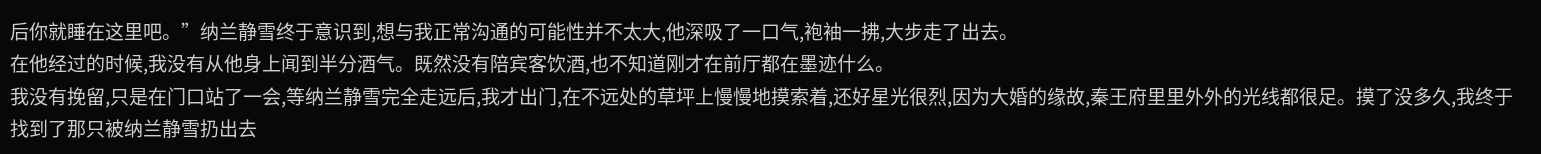后你就睡在这里吧。”纳兰静雪终于意识到,想与我正常沟通的可能性并不太大,他深吸了一口气,袍袖一拂,大步走了出去。
在他经过的时候,我没有从他身上闻到半分酒气。既然没有陪宾客饮酒,也不知道刚才在前厅都在墨迹什么。
我没有挽留,只是在门口站了一会,等纳兰静雪完全走远后,我才出门,在不远处的草坪上慢慢地摸索着,还好星光很烈,因为大婚的缘故,秦王府里里外外的光线都很足。摸了没多久,我终于找到了那只被纳兰静雪扔出去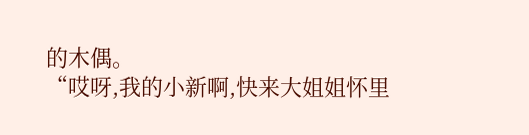的木偶。
“哎呀,我的小新啊,快来大姐姐怀里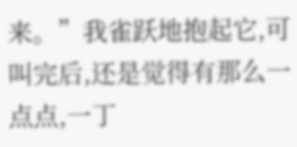来。”我雀跃地抱起它,可叫完后,还是觉得有那么一点点,一丁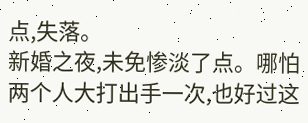点,失落。
新婚之夜,未免惨淡了点。哪怕两个人大打出手一次,也好过这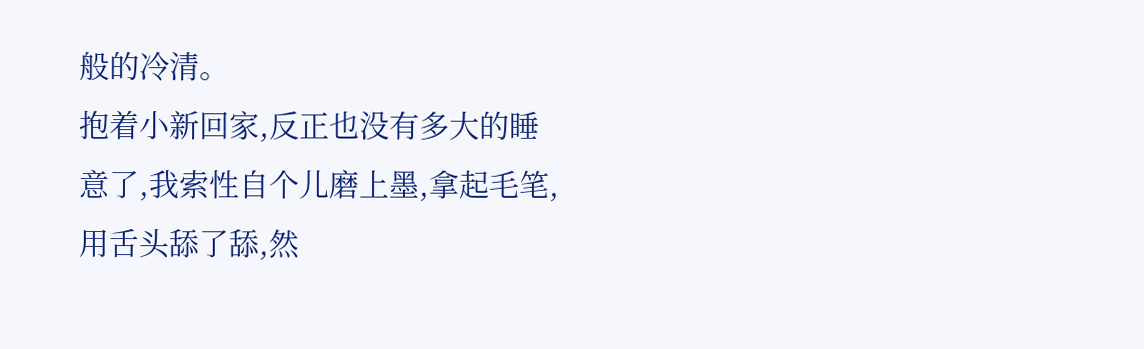般的冷清。
抱着小新回家,反正也没有多大的睡意了,我索性自个儿磨上墨,拿起毛笔,用舌头舔了舔,然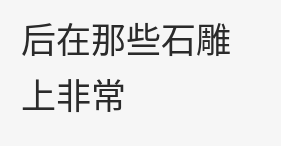后在那些石雕上非常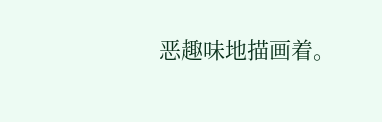恶趣味地描画着。